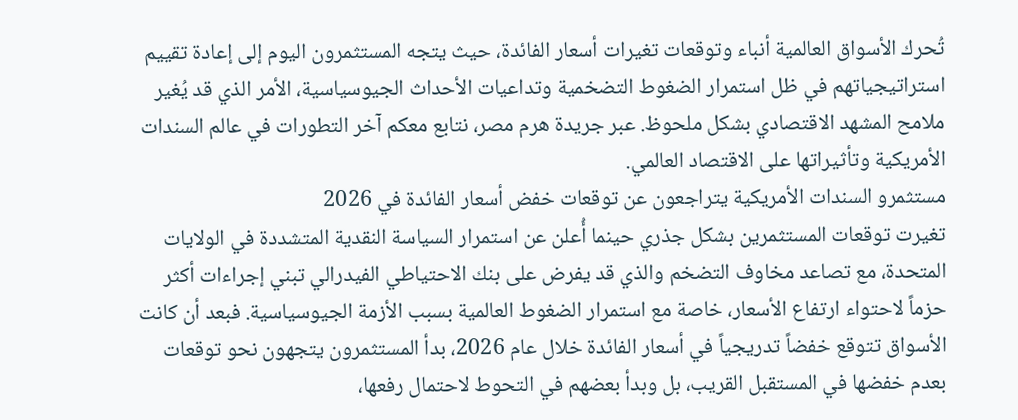تُحرك الأسواق العالمية أنباء وتوقعات تغيرات أسعار الفائدة، حيث يتجه المستثمرون اليوم إلى إعادة تقييم استراتيجياتهم في ظل استمرار الضغوط التضخمية وتداعيات الأحداث الجيوسياسية، الأمر الذي قد يُغير ملامح المشهد الاقتصادي بشكل ملحوظ. عبر جريدة هرم مصر، نتابع معكم آخر التطورات في عالم السندات الأمريكية وتأثيراتها على الاقتصاد العالمي.
مستثمرو السندات الأمريكية يتراجعون عن توقعات خفض أسعار الفائدة في 2026
تغيرت توقعات المستثمرين بشكل جذري حينما أُعلن عن استمرار السياسة النقدية المتشددة في الولايات المتحدة، مع تصاعد مخاوف التضخم والذي قد يفرض على بنك الاحتياطي الفيدرالي تبني إجراءات أكثر حزماً لاحتواء ارتفاع الأسعار، خاصة مع استمرار الضغوط العالمية بسبب الأزمة الجيوسياسية. فبعد أن كانت الأسواق تتوقع خفضاً تدريجياً في أسعار الفائدة خلال عام 2026، بدأ المستثمرون يتجهون نحو توقعات بعدم خفضها في المستقبل القريب، بل وبدأ بعضهم في التحوط لاحتمال رفعها،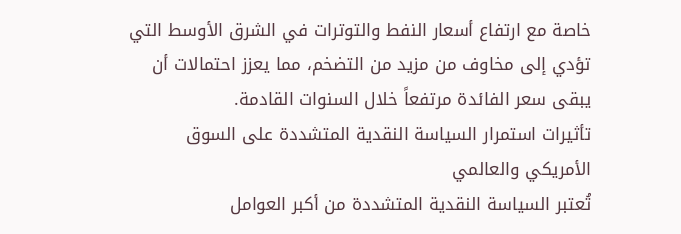خاصة مع ارتفاع أسعار النفط والتوترات في الشرق الأوسط التي تؤدي إلى مخاوف من مزيد من التضخم، مما يعزز احتمالات أن يبقى سعر الفائدة مرتفعاً خلال السنوات القادمة.
تأثيرات استمرار السياسة النقدية المتشددة على السوق الأمريكي والعالمي
تُعتبر السياسة النقدية المتشددة من أكبر العوامل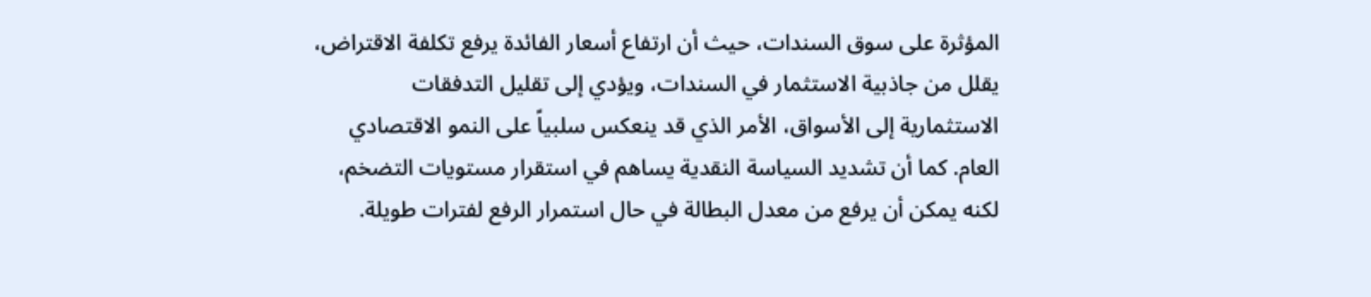المؤثرة على سوق السندات، حيث أن ارتفاع أسعار الفائدة يرفع تكلفة الاقتراض، يقلل من جاذبية الاستثمار في السندات، ويؤدي إلى تقليل التدفقات الاستثمارية إلى الأسواق، الأمر الذي قد ينعكس سلبياً على النمو الاقتصادي العام. كما أن تشديد السياسة النقدية يساهم في استقرار مستويات التضخم، لكنه يمكن أن يرفع من معدل البطالة في حال استمرار الرفع لفترات طويلة.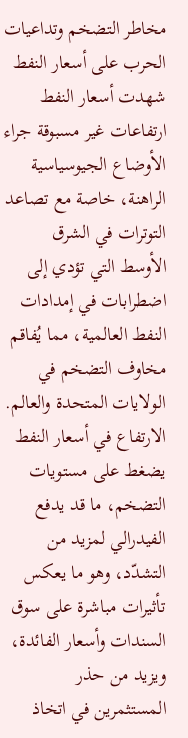مخاطر التضخم وتداعيات الحرب على أسعار النفط
شهدت أسعار النفط ارتفاعات غير مسبوقة جراء الأوضاع الجيوسياسية الراهنة، خاصة مع تصاعد التوترات في الشرق الأوسط التي تؤدي إلى اضطرابات في إمدادات النفط العالمية، مما يُفاقم مخاوف التضخم في الولايات المتحدة والعالم. الارتفاع في أسعار النفط يضغط على مستويات التضخم، ما قد يدفع الفيدرالي لمزيد من التشدّد، وهو ما يعكس تأثيرات مباشرة على سوق السندات وأسعار الفائدة، ويزيد من حذر المستثمرين في اتخاذ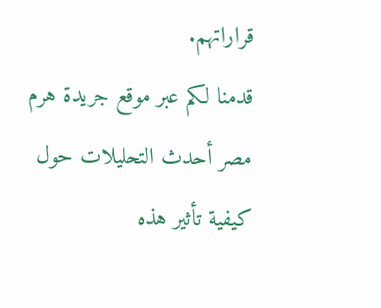قراراتهم.
قدمنا لكم عبر موقع جريدة هرم مصر أحدث التحليلات حول كيفية تأثير هذه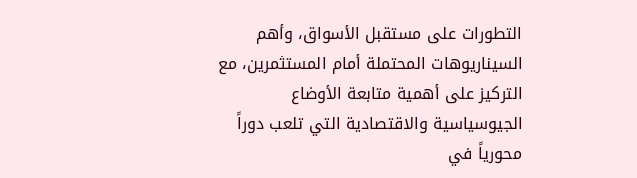التطورات على مستقبل الأسواق، وأهم السيناريوهات المحتملة أمام المستثمرين، مع التركيز على أهمية متابعة الأوضاع الجيوسياسية والاقتصادية التي تلعب دوراً محورياً في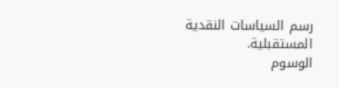رسم السياسات النقدية المستقبلية.
الوسوم